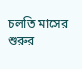চলতি মাসের শুরুর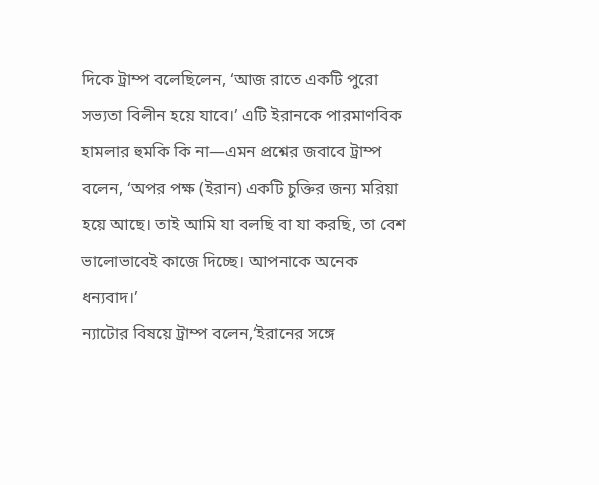দিকে ট্রাম্প বলেছিলেন, ‘আজ রাতে একটি পুরো সভ্যতা বিলীন হয়ে যাবে।’ এটি ইরানকে পারমাণবিক হামলার হুমকি কি না—এমন প্রশ্নের জবাবে ট্রাম্প বলেন, ‘অপর পক্ষ (ইরান) একটি চুক্তির জন্য মরিয়া হয়ে আছে। তাই আমি যা বলছি বা যা করছি, তা বেশ ভালোভাবেই কাজে দিচ্ছে। আপনাকে অনেক ধন্যবাদ।’
ন্যাটোর বিষয়ে ট্রাম্প বলেন,‘ইরানের সঙ্গে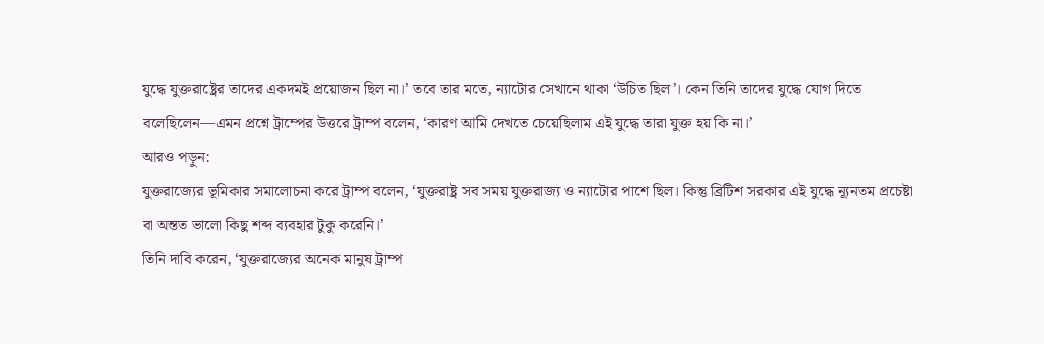যুদ্ধে যুক্তরাষ্ট্রের তাদের একদমই প্রয়োজন ছিল না।’ তবে তার মতে, ন্যাটোর সেখানে থাকা ‘উচিত ছিল’। কেন তিনি তাদের যুদ্ধে যোগ দিতে বলেছিলেন—এমন প্রশ্নে ট্রাম্পের উত্তরে ট্রাম্প বলেন, ‘কারণ আমি দেখতে চেয়েছিলাম এই যুদ্ধে তারা যুক্ত হয় কি না।’
আরও পড়ুন:
যুক্তরাজ্যের ভূমিকার সমালোচনা করে ট্রাম্প বলেন, ‘যুক্তরাষ্ট্র সব সময় যুক্তরাজ্য ও ন্যাটোর পাশে ছিল। কিন্তু ব্রিটিশ সরকার এই যুদ্ধে ন্যূনতম প্রচেষ্টা বা অন্তত ভালো কিছু শব্দ ব্যবহার টুকু করেনি।’
তিনি দাবি করেন, ‘যুক্তরাজ্যের অনেক মানুষ ট্রাম্প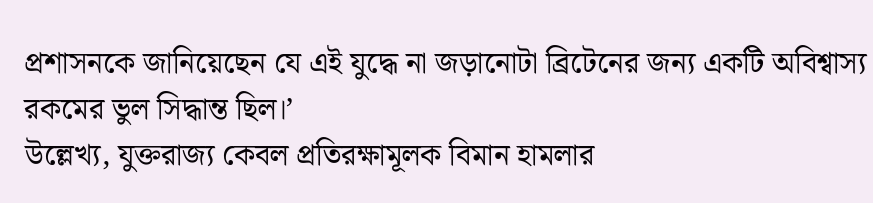প্রশাসনকে জানিয়েছেন যে এই যুদ্ধে না জড়ানোটা ব্রিটেনের জন্য একটি অবিশ্বাস্য রকমের ভুল সিদ্ধান্ত ছিল।’
উল্লেখ্য, যুক্তরাজ্য কেবল প্রতিরক্ষামূলক বিমান হামলার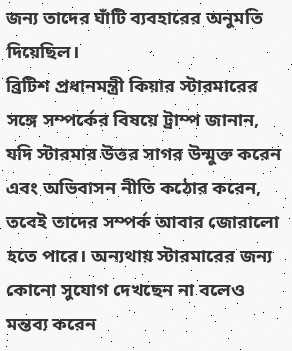জন্য তাদের ঘাঁটি ব্যবহারের অনুমতি দিয়েছিল।
ব্রিটিশ প্রধানমন্ত্রী কিয়ার স্টারমারের সঙ্গে সম্পর্কের বিষয়ে ট্রাম্প জানান, যদি স্টারমার উত্তর সাগর উন্মুক্ত করেন এবং অভিবাসন নীতি কঠোর করেন, তবেই তাদের সম্পর্ক আবার জোরালো হতে পারে। অন্যথায় স্টারমারের জন্য কোনো সুযোগ দেখছেন না বলেও মন্তব্য করেন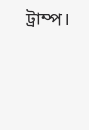ট্রাম্প।